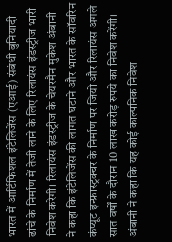भारत में आर्टिफिशल इंटेलिजेंस (एआई) संबंधी बुनियादी ढांचे के निर्माण में तेजी लाने के लिए रिलायंस इंडस्ट्रीज भारी निवेश करेगी। रिलायंस इंडस्ट्रीज के चेयरमैन मुकेश अंबानी ने कहा कि इंटेलिजेंस की लागत घटाने और भारत के सॉवरिन कंप्यूट इन्फ्रास्ट्रक्चर के निर्माण पर जियो और रिलायंस अगले सात वर्षों के दौरान 10 लाख करोड़ रुपये का निवेश करेंगी।
अंबानी ने कहा कि यह कोई काल्पनिक निवेश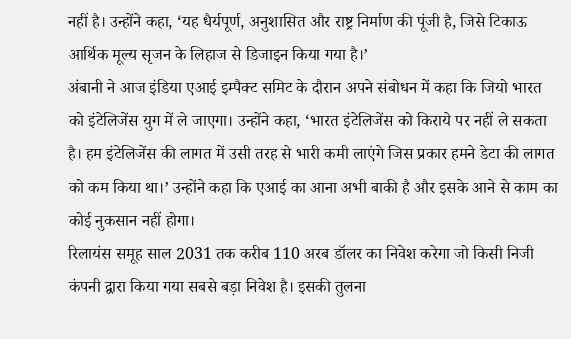नहीं है। उन्होंने कहा, ‘यह धैर्यपूर्ण, अनुशासित और राष्ट्र निर्माण की पूंजी है, जिसे टिकाऊ आर्थिक मूल्य सृजन के लिहाज से डिजाइन किया गया है।’
अंबानी ने आज इंडिया एआई इम्पैक्ट समिट के दौरान अपने संबोधन में कहा कि जियो भारत को इंटेलिजेंस युग में ले जाएगा। उन्होंने कहा, ‘भारत इंटेलिजेंस को किराये पर नहीं ले सकता है। हम इंटेलिजेंस की लागत में उसी तरह से भारी कमी लाएंगे जिस प्रकार हमने डेटा की लागत को कम किया था।’ उन्होंने कहा कि एआई का आना अभी बाकी है और इसके आने से काम का कोई नुकसान नहीं होगा।
रिलायंस समूह साल 2031 तक करीब 110 अरब डॉलर का निवेश करेगा जो किसी निजी कंपनी द्वारा किया गया सबसे बड़ा निवेश है। इसकी तुलना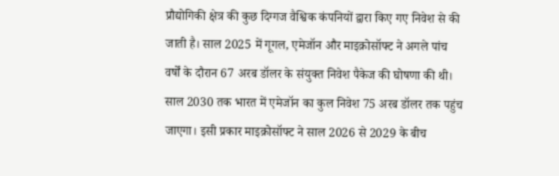प्रौद्योगिकी क्षेत्र की कुछ दिग्गज वैश्विक कंपनियों द्वारा किए गए निवेश से की जाती है। साल 2025 में गूगल, एमेजॉन और माइक्रोसॉफ्ट ने अगले पांच वर्षों के दौरान 67 अरब डॉलर के संयुक्त निवेश पैकेज की घोषणा की थी।
साल 2030 तक भारत में एमेजॉन का कुल निवेश 75 अरब डॉलर तक पहुंच जाएगा। इसी प्रकार माइक्रोसॉफ्ट ने साल 2026 से 2029 के बीच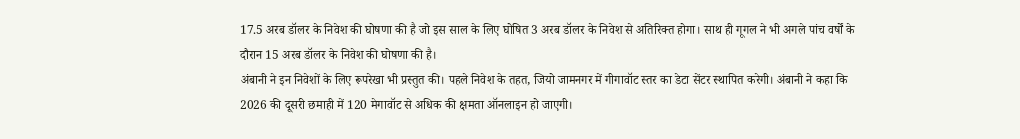17.5 अरब डॉलर के निवेश की घोषणा की है जो इस साल के लिए घोषित 3 अरब डॉलर के निवेश से अतिरिक्त होगा। साथ ही गूगल ने भी अगले पांच वर्षों के दौरान 15 अरब डॉलर के निवेश की घोषणा की है।
अंबानी ने इन निवेशों के लिए रूपरेखा भी प्रस्तुत की। पहले निवेश के तहत, जियो जामनगर में गीगावॉट स्तर का डेटा सेंटर स्थापित करेगी। अंबानी ने कहा कि 2026 की दूसरी छमाही में 120 मेगावॉट से अधिक की क्षमता ऑनलाइन हो जाएगी।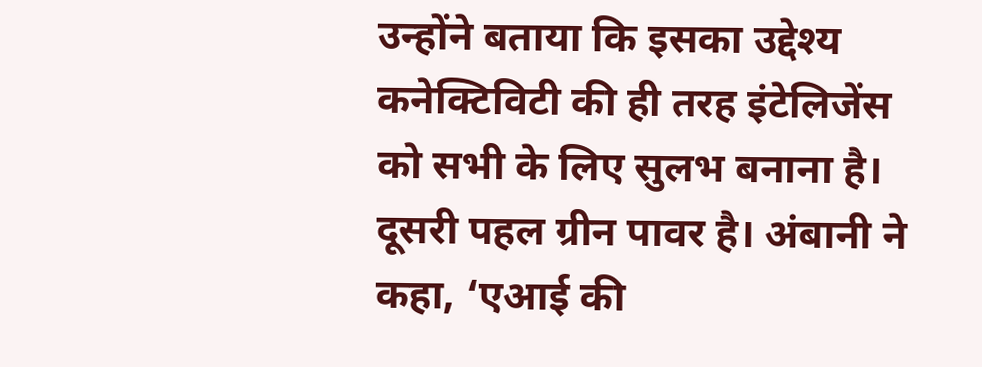उन्होंने बताया कि इसका उद्देश्य कनेक्टिविटी की ही तरह इंटेलिजेंस को सभी के लिए सुलभ बनाना है।
दूसरी पहल ग्रीन पावर है। अंबानी ने कहा, ‘एआई की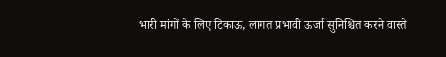भारी मांगों के लिए टिकाऊ, लागत प्रभावी ऊर्जा सुनिश्चित करने वास्ते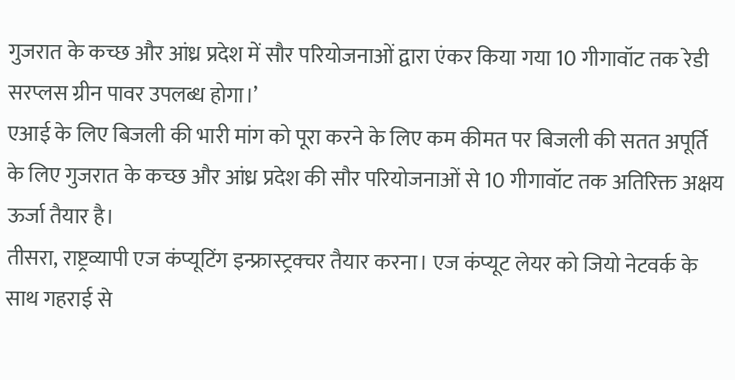गुजरात के कच्छ और आंध्र प्रदेश में सौर परियोजनाओं द्वारा एंकर किया गया 10 गीगावॉट तक रेडी सरप्लस ग्रीन पावर उपलब्ध होगा।’
एआई के लिए बिजली की भारी मांग को पूरा करने के लिए कम कीमत पर बिजली की सतत अपूर्ति के लिए गुजरात के कच्छ और आंध्र प्रदेश की सौर परियोजनाओं से 10 गीगावॉट तक अतिरिक्त अक्षय ऊर्जा तैयार है।
तीसरा, राष्ट्रव्यापी एज कंप्यूटिंग इन्फ्रास्ट्रक्चर तैयार करना। एज कंप्यूट लेयर को जियो नेटवर्क के साथ गहराई से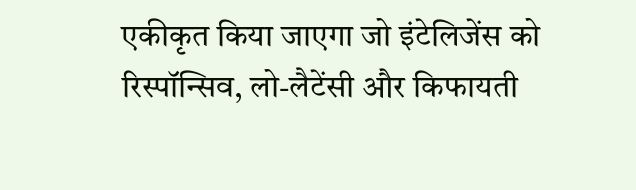एकीकृत किया जाएगा जो इंटेलिजेंस को रिस्पॉन्सिव, लो-लैटेंसी और किफायती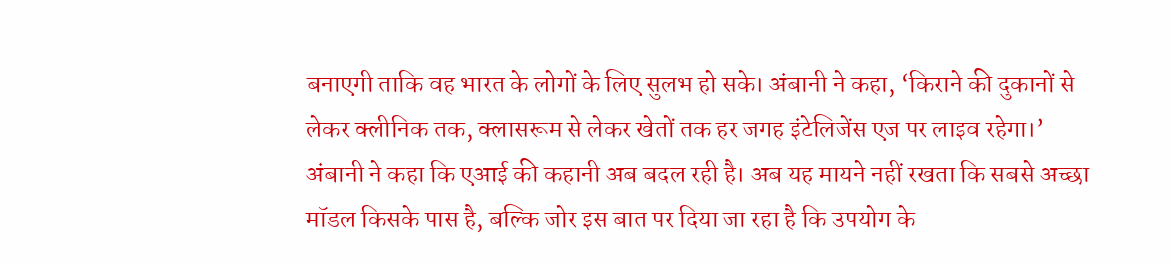बनाएगी ताकि वह भारत के लोगों के लिए सुलभ हो सके। अंबानी ने कहा, ‘किराने की दुकानों से लेकर क्लीनिक तक, क्लासरूम से लेकर खेतों तक हर जगह इंटेलिजेंस एज पर लाइव रहेगा।’
अंबानी ने कहा कि एआई की कहानी अब बदल रही है। अब यह मायने नहीं रखता कि सबसे अच्छा मॉडल किसके पास है, बल्कि जोर इस बात पर दिया जा रहा है कि उपयोग के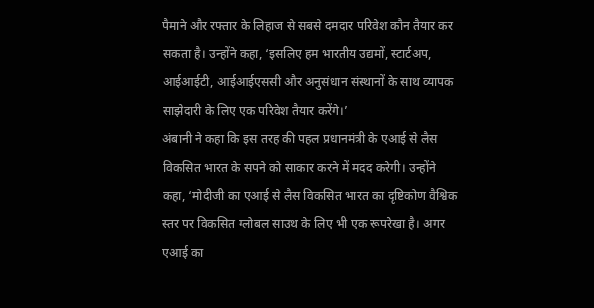पैमाने और रफ्तार के लिहाज से सबसे दमदार परिवेश कौन तैयार कर सकता है। उन्होंने कहा, ‘इसलिए हम भारतीय उद्यमों, स्टार्टअप, आईआईटी, आईआईएससी और अनुसंधान संस्थानों के साथ व्यापक साझेदारी के लिए एक परिवेश तैयार करेंगे।’
अंबानी ने कहा कि इस तरह की पहल प्रधानमंत्री के एआई से लैस विकसित भारत के सपने को साकार करने में मदद करेगी। उन्होंने कहा, ‘मोदीजी का एआई से लैस विकसित भारत का दृष्टिकोण वैश्विक स्तर पर विकसित ग्लोबल साउथ के लिए भी एक रूपरेखा है। अगर एआई का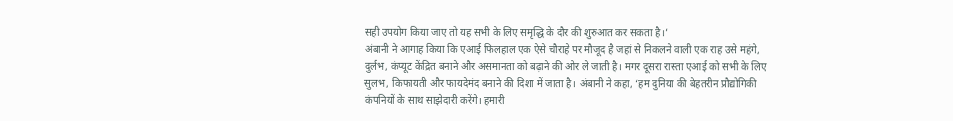सही उपयोग किया जाए तो यह सभी के लिए समृद्धि के दौर की शुरुआत कर सकता है।’
अंबानी ने आगाह किया कि एआई फिलहाल एक ऐसे चौराहे पर मौजूद है जहां से निकलने वाली एक राह उसे महंगे, दुर्लभ, कंप्यूट केंद्रित बनाने और असमानता को बढ़ाने की ओर ले जाती है। मगर दूसरा रास्ता एआई को सभी के लिए सुलभ, किफायती और फायदेमंद बनाने की दिशा में जाता है। अंबानी ने कहा, ‘हम दुनिया की बेहतरीन प्रौद्योगिकी कंपनियों के साथ साझेदारी करेंगे। हमारी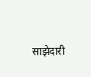साझेदारी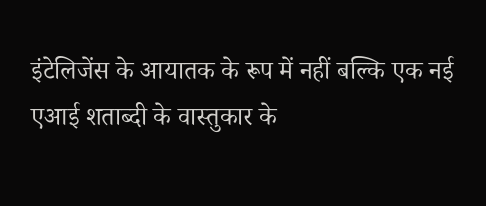इंटेलिजेंस के आयातक के रूप में नहीं बल्कि एक नई एआई शताब्दी के वास्तुकार के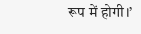रूप में होगी।’